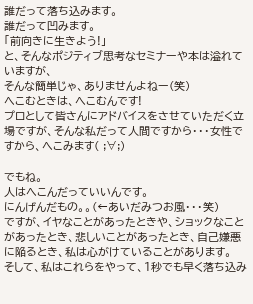誰だって落ち込みます。
誰だって凹みます。
「前向きに生きよう!」
と、そんなポジティブ思考なセミナーや本は溢れていますが、
そんな簡単じゃ、ありませんよねー(笑)
へこむときは、へこむんです!
プロとして皆さんにアドバイスをさせていただく立場ですが、そんな私だって人間ですから・・・女性ですから、へこみます( ;∀;)

でもね。
人はへこんだっていいんです。
にんげんだもの。。(←あいだみつお風・・・笑)
ですが、イヤなことがあったときや、ショックなことがあったとき、悲しいことがあったとき、自己嫌悪に陥るとき、私は心がけていることがあります。
そして、私はこれらをやって、1秒でも早く落ち込み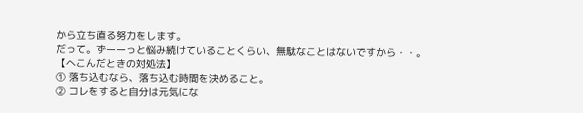から立ち直る努力をします。
だって。ずーーっと悩み続けていることくらい、無駄なことはないですから・・。
【へこんだときの対処法】
① 落ち込むなら、落ち込む時間を決めること。
② コレをすると自分は元気にな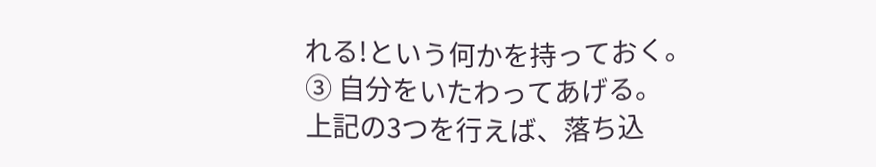れる!という何かを持っておく。
③ 自分をいたわってあげる。
上記の3つを行えば、落ち込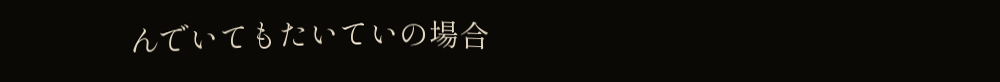んでいてもたいていの場合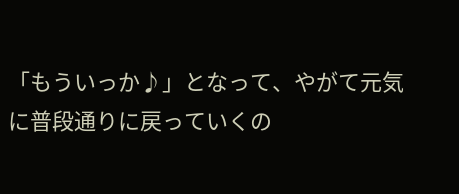「もういっか♪」となって、やがて元気に普段通りに戻っていくの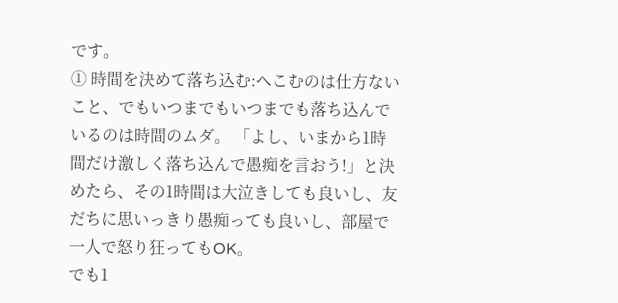です。
① 時間を決めて落ち込む:へこむのは仕方ないこと、でもいつまでもいつまでも落ち込んでいるのは時間のムダ。 「よし、いまから1時間だけ激しく落ち込んで愚痴を言おう!」と決めたら、その1時間は大泣きしても良いし、友だちに思いっきり愚痴っても良いし、部屋で一人で怒り狂ってもOK。
でも1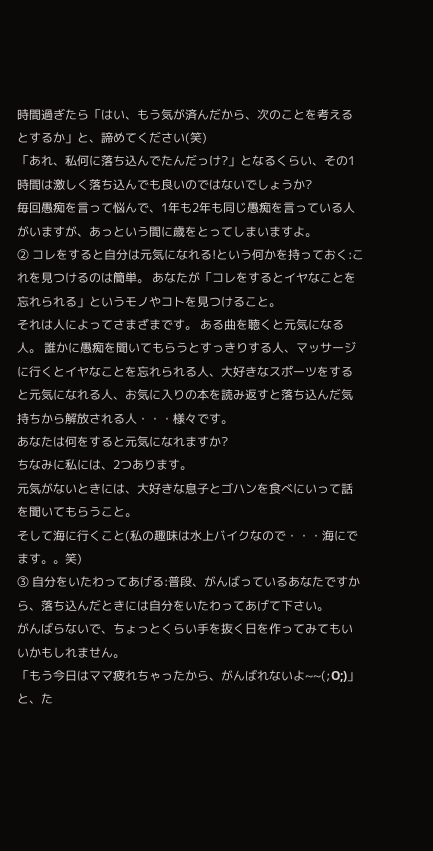時間過ぎたら「はい、もう気が済んだから、次のことを考えるとするか」と、諦めてください(笑)
「あれ、私何に落ち込んでたんだっけ?」となるくらい、その1時間は激しく落ち込んでも良いのではないでしょうか?
毎回愚痴を言って悩んで、1年も2年も同じ愚痴を言っている人がいますが、あっという間に歳をとってしまいますよ。
② コレをすると自分は元気になれる!という何かを持っておく:これを見つけるのは簡単。 あなたが「コレをするとイヤなことを忘れられる」というモノやコトを見つけること。
それは人によってさまざまです。 ある曲を聴くと元気になる人。 誰かに愚痴を聞いてもらうとすっきりする人、マッサージに行くとイヤなことを忘れられる人、大好きなスポーツをすると元気になれる人、お気に入りの本を読み返すと落ち込んだ気持ちから解放される人・・・様々です。
あなたは何をすると元気になれますか?
ちなみに私には、2つあります。
元気がないときには、大好きな息子とゴハンを食べにいって話を聞いてもらうこと。
そして海に行くこと(私の趣味は水上バイクなので・・・海にでます。。笑)
③ 自分をいたわってあげる:普段、がんばっているあなたですから、落ち込んだときには自分をいたわってあげて下さい。
がんばらないで、ちょっとくらい手を抜く日を作ってみてもいいかもしれません。
「もう今日はママ疲れちゃったから、がんばれないよ~~(;O;)」と、た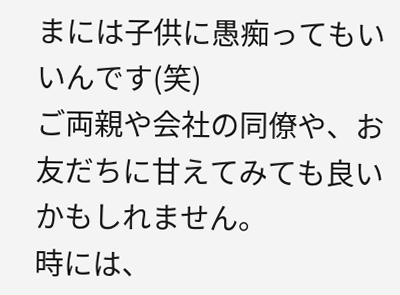まには子供に愚痴ってもいいんです(笑)
ご両親や会社の同僚や、お友だちに甘えてみても良いかもしれません。
時には、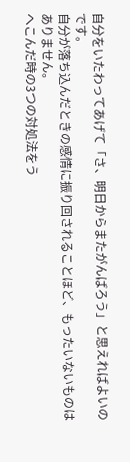自分をいたわってあげて「さ、明日からまたがんばろう」と思えればよいのです。
自分が落ち込んだときの感情に振り回されることほど、もったいないものはありません。
へこんだ時の3つの対処法をう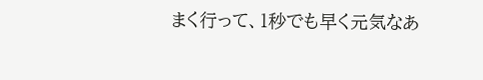まく行って、1秒でも早く元気なあ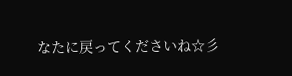なたに戻ってくださいね☆彡